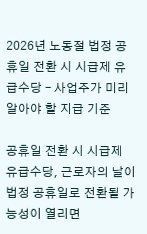2026년 노동절 법정 공휴일 전환 시 시급제 유급수당 – 사업주가 미리 알아야 할 지급 기준

공휴일 전환 시 시급제 유급수당, 근로자의 날이 법정 공휴일로 전환될 가능성이 열리면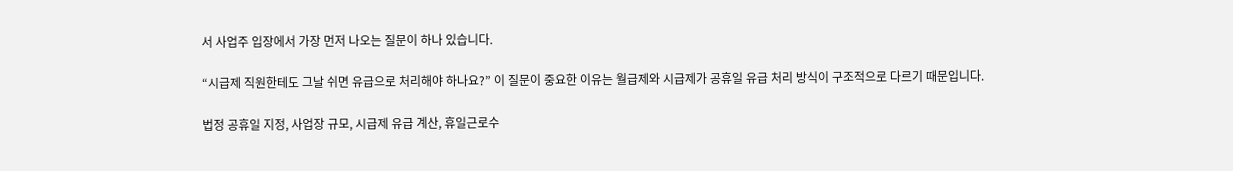서 사업주 입장에서 가장 먼저 나오는 질문이 하나 있습니다.

“시급제 직원한테도 그날 쉬면 유급으로 처리해야 하나요?” 이 질문이 중요한 이유는 월급제와 시급제가 공휴일 유급 처리 방식이 구조적으로 다르기 때문입니다.

법정 공휴일 지정, 사업장 규모, 시급제 유급 계산, 휴일근로수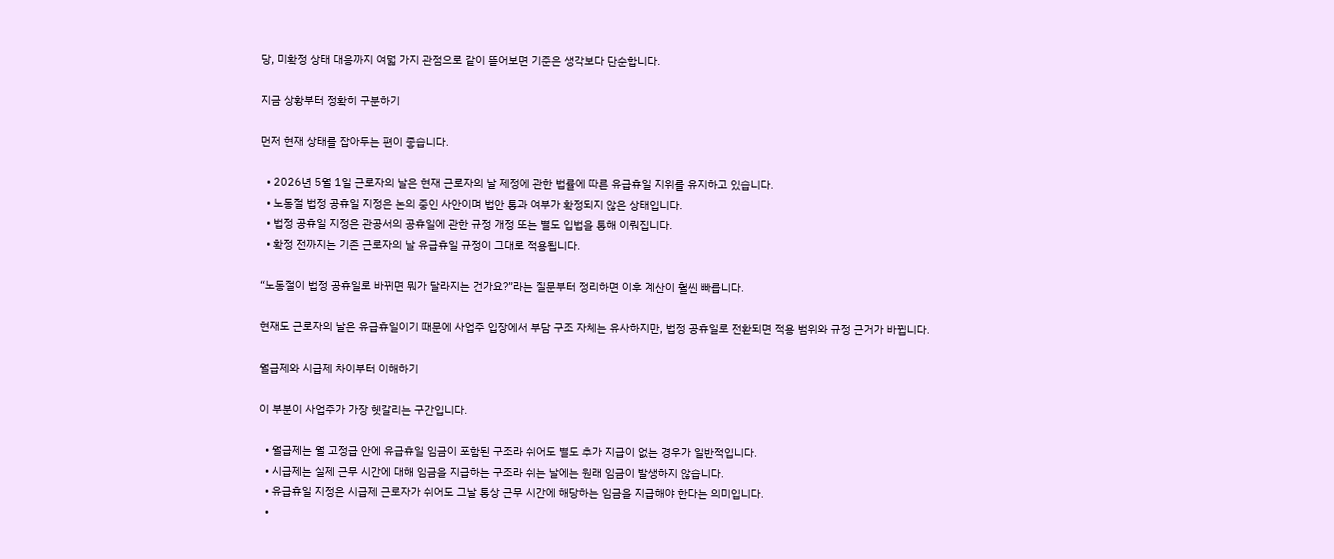당, 미확정 상태 대응까지 여덟 가지 관점으로 같이 뜯어보면 기준은 생각보다 단순합니다.

지금 상황부터 정확히 구분하기

먼저 현재 상태를 잡아두는 편이 좋습니다.

  • 2026년 5월 1일 근로자의 날은 현재 근로자의 날 제정에 관한 법률에 따른 유급휴일 지위를 유지하고 있습니다.
  • 노동절 법정 공휴일 지정은 논의 중인 사안이며 법안 통과 여부가 확정되지 않은 상태입니다.
  • 법정 공휴일 지정은 관공서의 공휴일에 관한 규정 개정 또는 별도 입법을 통해 이뤄집니다.
  • 확정 전까지는 기존 근로자의 날 유급휴일 규정이 그대로 적용됩니다.

“노동절이 법정 공휴일로 바뀌면 뭐가 달라지는 건가요?”라는 질문부터 정리하면 이후 계산이 훨씬 빠릅니다.

현재도 근로자의 날은 유급휴일이기 때문에 사업주 입장에서 부담 구조 자체는 유사하지만, 법정 공휴일로 전환되면 적용 범위와 규정 근거가 바뀝니다.

월급제와 시급제 차이부터 이해하기

이 부분이 사업주가 가장 헷갈리는 구간입니다.

  • 월급제는 월 고정급 안에 유급휴일 임금이 포함된 구조라 쉬어도 별도 추가 지급이 없는 경우가 일반적입니다.
  • 시급제는 실제 근무 시간에 대해 임금을 지급하는 구조라 쉬는 날에는 원래 임금이 발생하지 않습니다.
  • 유급휴일 지정은 시급제 근로자가 쉬어도 그날 통상 근무 시간에 해당하는 임금을 지급해야 한다는 의미입니다.
  •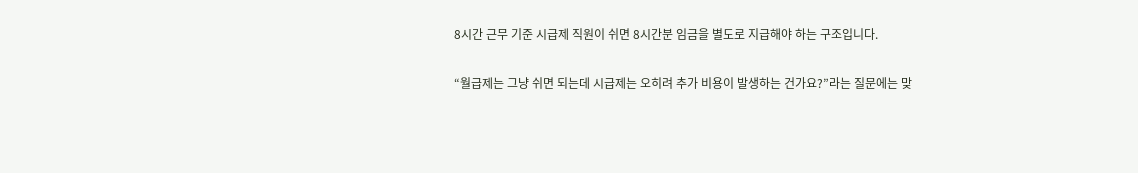8시간 근무 기준 시급제 직원이 쉬면 8시간분 임금을 별도로 지급해야 하는 구조입니다.

“월급제는 그냥 쉬면 되는데 시급제는 오히려 추가 비용이 발생하는 건가요?”라는 질문에는 맞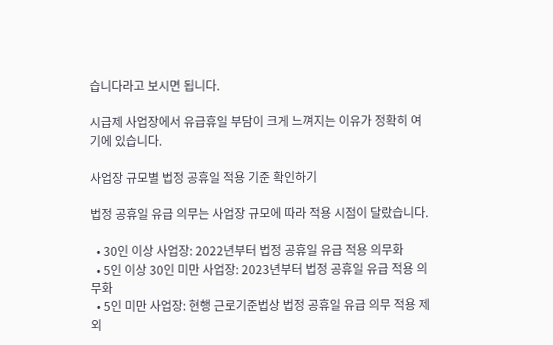습니다라고 보시면 됩니다.

시급제 사업장에서 유급휴일 부담이 크게 느껴지는 이유가 정확히 여기에 있습니다.

사업장 규모별 법정 공휴일 적용 기준 확인하기

법정 공휴일 유급 의무는 사업장 규모에 따라 적용 시점이 달랐습니다.

  • 30인 이상 사업장: 2022년부터 법정 공휴일 유급 적용 의무화
  • 5인 이상 30인 미만 사업장: 2023년부터 법정 공휴일 유급 적용 의무화
  • 5인 미만 사업장: 현행 근로기준법상 법정 공휴일 유급 의무 적용 제외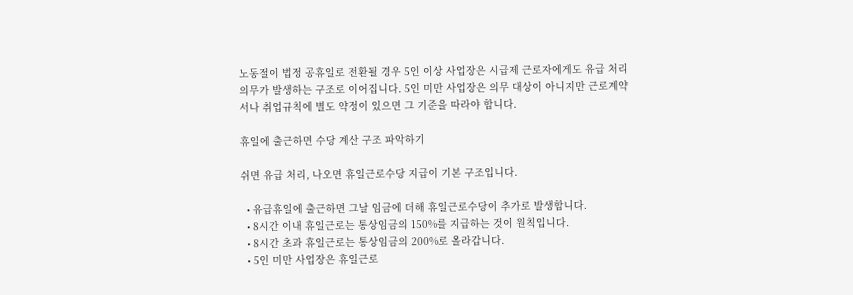노동절이 법정 공휴일로 전환될 경우 5인 이상 사업장은 시급제 근로자에게도 유급 처리 의무가 발생하는 구조로 이어집니다. 5인 미만 사업장은 의무 대상이 아니지만 근로계약서나 취업규칙에 별도 약정이 있으면 그 기준을 따라야 합니다.

휴일에 출근하면 수당 계산 구조 파악하기

쉬면 유급 처리, 나오면 휴일근로수당 지급이 기본 구조입니다.

  • 유급휴일에 출근하면 그날 임금에 더해 휴일근로수당이 추가로 발생합니다.
  • 8시간 이내 휴일근로는 통상임금의 150%를 지급하는 것이 원칙입니다.
  • 8시간 초과 휴일근로는 통상임금의 200%로 올라갑니다.
  • 5인 미만 사업장은 휴일근로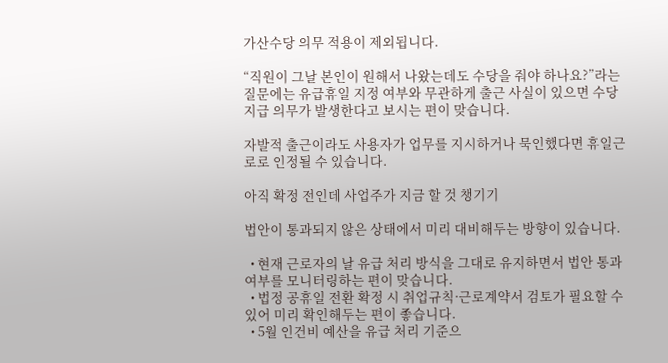가산수당 의무 적용이 제외됩니다.

“직원이 그날 본인이 원해서 나왔는데도 수당을 줘야 하나요?”라는 질문에는 유급휴일 지정 여부와 무관하게 출근 사실이 있으면 수당 지급 의무가 발생한다고 보시는 편이 맞습니다.

자발적 출근이라도 사용자가 업무를 지시하거나 묵인했다면 휴일근로로 인정될 수 있습니다.

아직 확정 전인데 사업주가 지금 할 것 챙기기

법안이 통과되지 않은 상태에서 미리 대비해두는 방향이 있습니다.

  • 현재 근로자의 날 유급 처리 방식을 그대로 유지하면서 법안 통과 여부를 모니터링하는 편이 맞습니다.
  • 법정 공휴일 전환 확정 시 취업규칙·근로계약서 검토가 필요할 수 있어 미리 확인해두는 편이 좋습니다.
  • 5월 인건비 예산을 유급 처리 기준으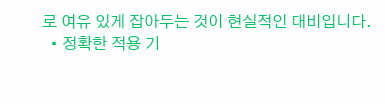로 여유 있게 잡아두는 것이 현실적인 대비입니다.
  • 정확한 적용 기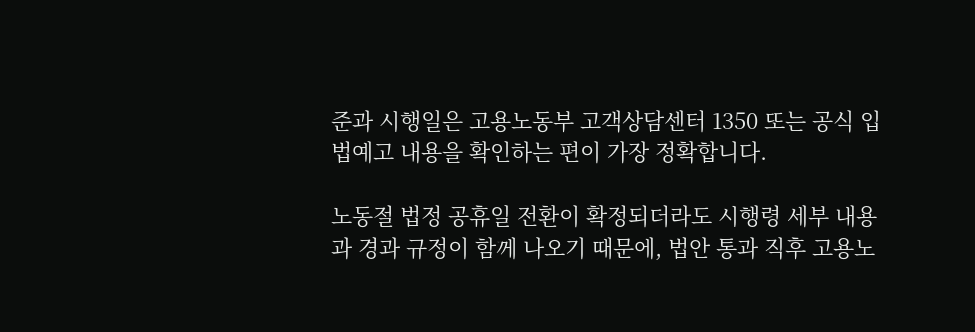준과 시행일은 고용노동부 고객상담센터 1350 또는 공식 입법예고 내용을 확인하는 편이 가장 정확합니다.

노동절 법정 공휴일 전환이 확정되더라도 시행령 세부 내용과 경과 규정이 함께 나오기 때문에, 법안 통과 직후 고용노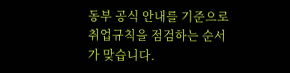동부 공식 안내를 기준으로 취업규칙을 점검하는 순서가 맞습니다.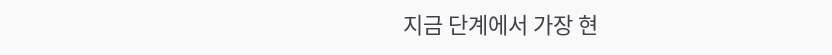지금 단계에서 가장 현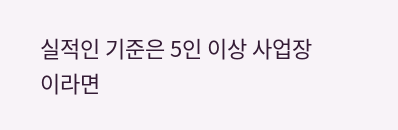실적인 기준은 5인 이상 사업장이라면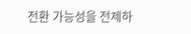전환 가능성을 전제하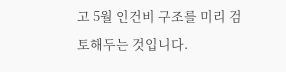고 5월 인건비 구조를 미리 검토해두는 것입니다.